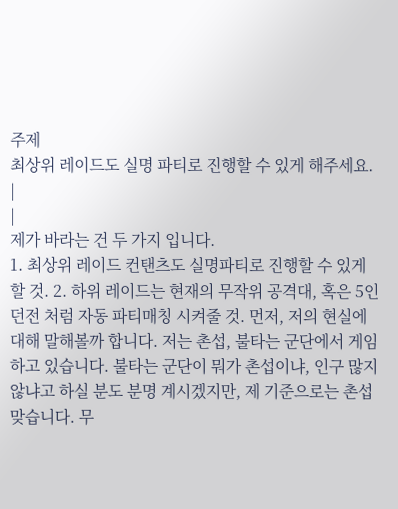주제
최상위 레이드도 실명 파티로 진행할 수 있게 해주세요.
|
|
제가 바라는 건 두 가지 입니다.
1. 최상위 레이드 컨탠츠도 실명파티로 진행할 수 있게 할 것. 2. 하위 레이드는 현재의 무작위 공격대, 혹은 5인 던전 처럼 자동 파티매칭 시켜줄 것. 먼저, 저의 현실에 대해 말해볼까 합니다. 저는 촌섭, 불타는 군단에서 게임하고 있습니다. 불타는 군단이 뭐가 촌섭이냐, 인구 많지 않냐고 하실 분도 분명 계시겠지만, 제 기준으로는 촌섭 맞습니다. 무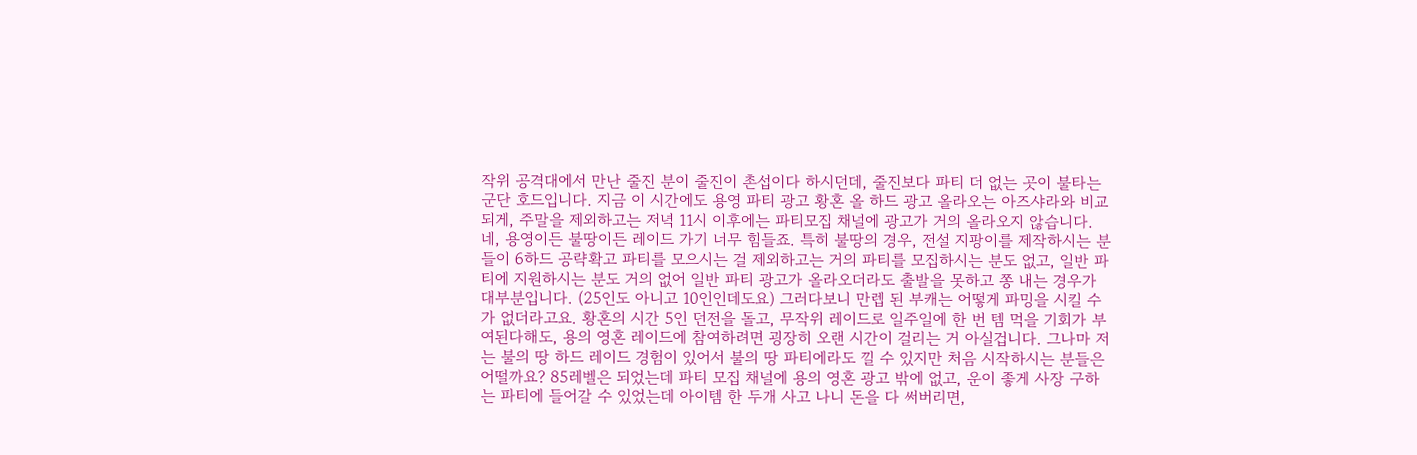작위 공격대에서 만난 줄진 분이 줄진이 촌섭이다 하시던데, 줄진보다 파티 더 없는 곳이 불타는 군단 호드입니다. 지금 이 시간에도 용영 파티 광고 황혼 올 하드 광고 올라오는 아즈샤라와 비교되게, 주말을 제외하고는 저녁 11시 이후에는 파티모집 채널에 광고가 거의 올라오지 않습니다. 네, 용영이든 불땅이든 레이드 가기 너무 힘들죠. 특히 불땅의 경우, 전설 지팡이를 제작하시는 분들이 6하드 공략확고 파티를 모으시는 걸 제외하고는 거의 파티를 모집하시는 분도 없고, 일반 파티에 지원하시는 분도 거의 없어 일반 파티 광고가 올라오더라도 출발을 못하고 쫑 내는 경우가 대부분입니다. (25인도 아니고 10인인데도요) 그러다보니 만렙 된 부캐는 어떻게 파밍을 시킬 수가 없더라고요. 황혼의 시간 5인 던전을 돌고, 무작위 레이드로 일주일에 한 번 템 먹을 기회가 부여된다해도, 용의 영혼 레이드에 참여하려면 굉장히 오랜 시간이 걸리는 거 아실겁니다. 그나마 저는 불의 땅 하드 레이드 경험이 있어서 불의 땅 파티에라도 낄 수 있지만 처음 시작하시는 분들은 어떨까요? 85레벨은 되었는데 파티 모집 채널에 용의 영혼 광고 밖에 없고, 운이 좋게 사장 구하는 파티에 들어갈 수 있었는데 아이템 한 두개 사고 나니 돈을 다 써버리면,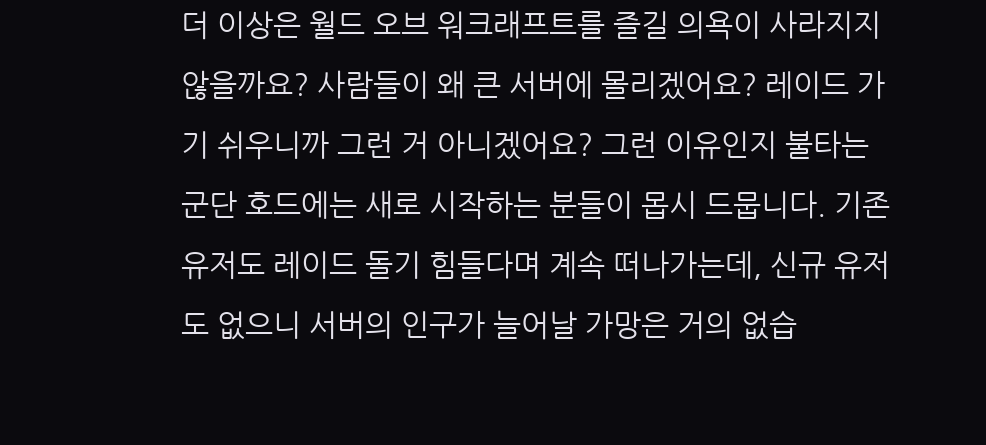더 이상은 월드 오브 워크래프트를 즐길 의욕이 사라지지 않을까요? 사람들이 왜 큰 서버에 몰리겠어요? 레이드 가기 쉬우니까 그런 거 아니겠어요? 그런 이유인지 불타는 군단 호드에는 새로 시작하는 분들이 몹시 드뭅니다. 기존 유저도 레이드 돌기 힘들다며 계속 떠나가는데, 신규 유저도 없으니 서버의 인구가 늘어날 가망은 거의 없습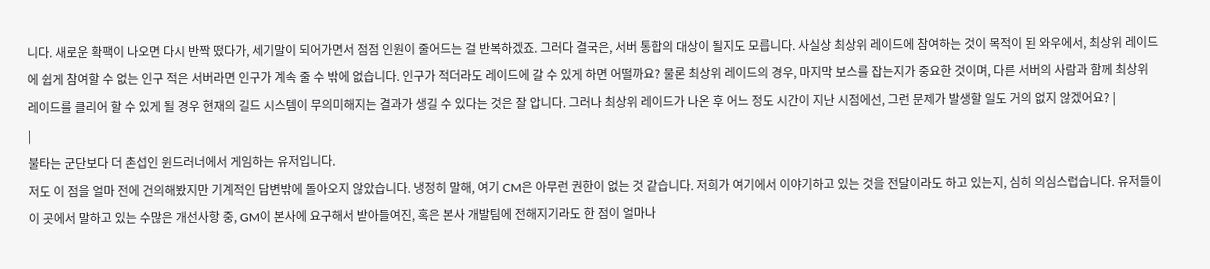니다. 새로운 확팩이 나오면 다시 반짝 떴다가, 세기말이 되어가면서 점점 인원이 줄어드는 걸 반복하겠죠. 그러다 결국은, 서버 통합의 대상이 될지도 모릅니다. 사실상 최상위 레이드에 참여하는 것이 목적이 된 와우에서, 최상위 레이드에 쉽게 참여할 수 없는 인구 적은 서버라면 인구가 계속 줄 수 밖에 없습니다. 인구가 적더라도 레이드에 갈 수 있게 하면 어떨까요? 물론 최상위 레이드의 경우, 마지막 보스를 잡는지가 중요한 것이며, 다른 서버의 사람과 함께 최상위 레이드를 클리어 할 수 있게 될 경우 현재의 길드 시스템이 무의미해지는 결과가 생길 수 있다는 것은 잘 압니다. 그러나 최상위 레이드가 나온 후 어느 정도 시간이 지난 시점에선, 그런 문제가 발생할 일도 거의 없지 않겠어요? |
|
불타는 군단보다 더 촌섭인 윈드러너에서 게임하는 유저입니다.
저도 이 점을 얼마 전에 건의해봤지만 기계적인 답변밖에 돌아오지 않았습니다. 냉정히 말해, 여기 CM은 아무런 권한이 없는 것 같습니다. 저희가 여기에서 이야기하고 있는 것을 전달이라도 하고 있는지, 심히 의심스럽습니다. 유저들이 이 곳에서 말하고 있는 수많은 개선사항 중, GM이 본사에 요구해서 받아들여진, 혹은 본사 개발팀에 전해지기라도 한 점이 얼마나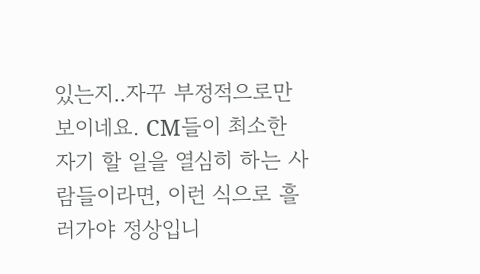있는지..자꾸 부정적으로만 보이네요. CM들이 최소한 자기 할 일을 열심히 하는 사람들이라면, 이런 식으로 흘러가야 정상입니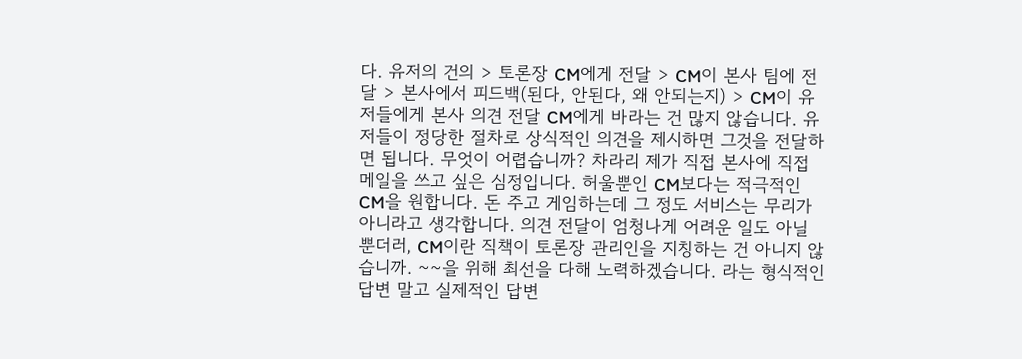다. 유저의 건의 > 토론장 CM에게 전달 > CM이 본사 팀에 전달 > 본사에서 피드백(된다, 안된다, 왜 안되는지) > CM이 유저들에게 본사 의견 전달 CM에게 바라는 건 많지 않습니다. 유저들이 정당한 절차로 상식적인 의견을 제시하면 그것을 전달하면 됩니다. 무엇이 어렵습니까? 차라리 제가 직접 본사에 직접 메일을 쓰고 싶은 심정입니다. 허울뿐인 CM보다는 적극적인 CM을 원합니다. 돈 주고 게임하는데 그 정도 서비스는 무리가 아니라고 생각합니다. 의견 전달이 엄청나게 어려운 일도 아닐 뿐더러, CM이란 직책이 토론장 관리인을 지칭하는 건 아니지 않습니까. ~~을 위해 최선을 다해 노력하겠습니다. 라는 형식적인 답변 말고 실제적인 답변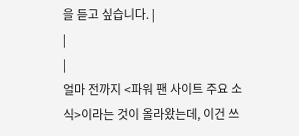을 듣고 싶습니다. |
|
|
얼마 전까지 <파워 팬 사이트 주요 소식>이라는 것이 올라왔는데, 이건 쓰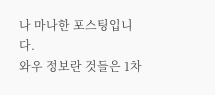나 마나한 포스팅입니다.
와우 정보란 것들은 1차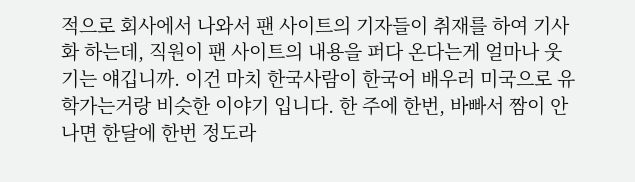적으로 회사에서 나와서 팬 사이트의 기자들이 취재를 하여 기사화 하는데, 직원이 팬 사이트의 내용을 퍼다 온다는게 얼마나 웃기는 얘깁니까. 이건 마치 한국사람이 한국어 배우러 미국으로 유학가는거랑 비슷한 이야기 입니다. 한 주에 한번, 바빠서 짬이 안 나면 한달에 한번 정도라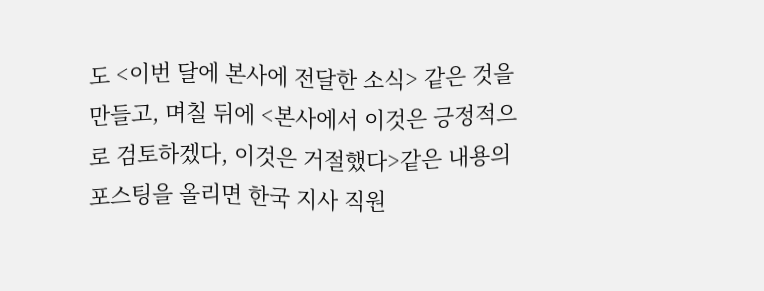도 <이번 달에 본사에 전달한 소식> 같은 것을 만들고, 며칠 뒤에 <본사에서 이것은 긍정적으로 검토하겠다, 이것은 거절했다>같은 내용의 포스팅을 올리면 한국 지사 직원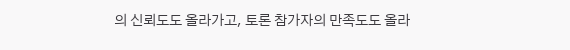의 신뢰도도 올라가고, 토론 참가자의 만족도도 올라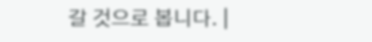갈 것으로 봅니다. |